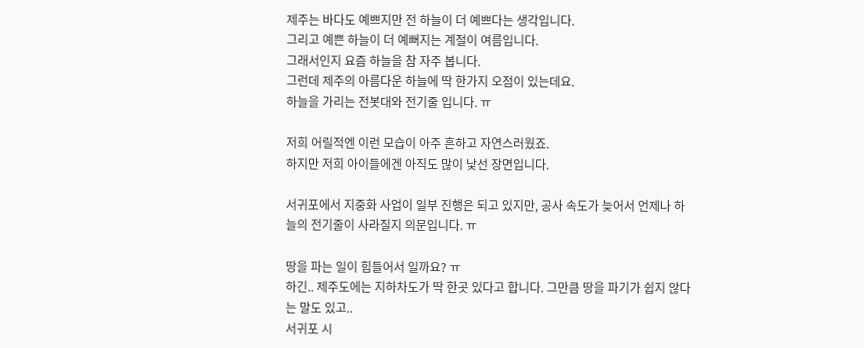제주는 바다도 예쁘지만 전 하늘이 더 예쁘다는 생각입니다.
그리고 예쁜 하늘이 더 예뻐지는 계절이 여름입니다.
그래서인지 요즘 하늘을 참 자주 봅니다.
그런데 제주의 아름다운 하늘에 딱 한가지 오점이 있는데요.
하늘을 가리는 전봇대와 전기줄 입니다. ㅠ

저희 어릴적엔 이런 모습이 아주 흔하고 자연스러웠죠.
하지만 저희 아이들에겐 아직도 많이 낯선 장면입니다.

서귀포에서 지중화 사업이 일부 진행은 되고 있지만, 공사 속도가 늦어서 언제나 하늘의 전기줄이 사라질지 의문입니다. ㅠ

땅을 파는 일이 힘들어서 일까요? ㅠ
하긴.. 제주도에는 지하차도가 딱 한곳 있다고 합니다. 그만큼 땅을 파기가 쉽지 않다는 말도 있고..
서귀포 시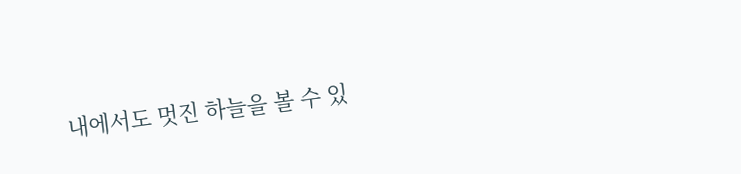내에서도 멋진 하늘을 볼 수 있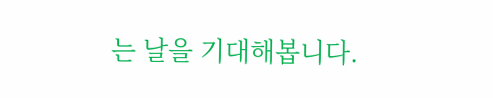는 날을 기대해봅니다.